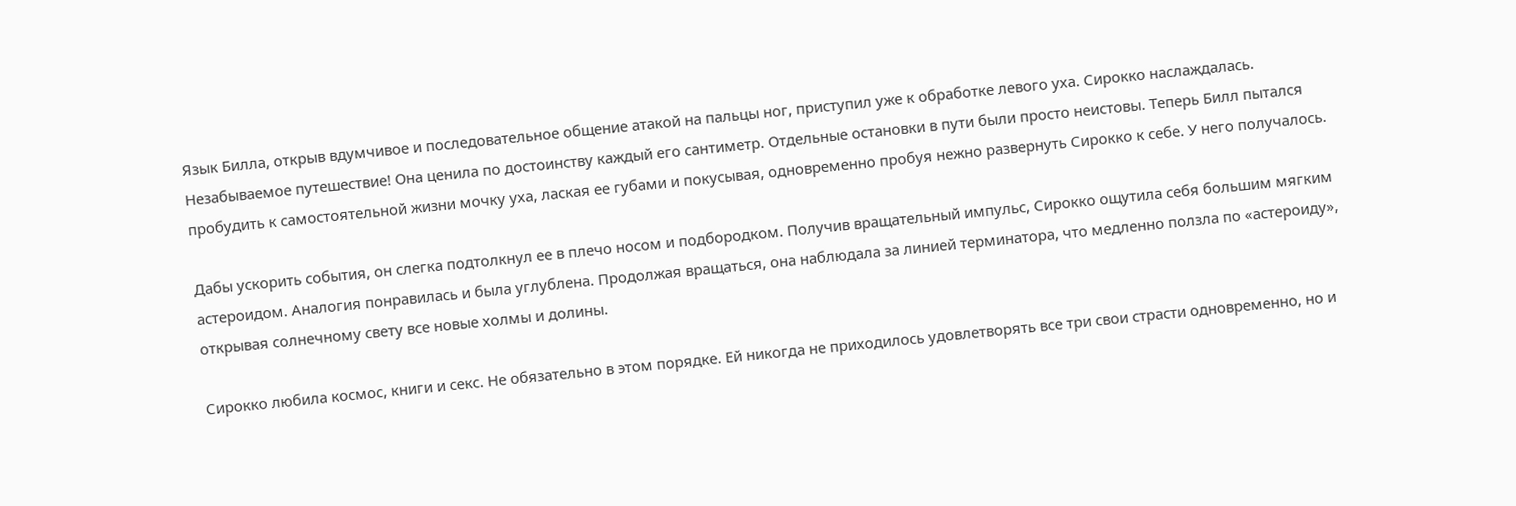Язык Билла, открыв вдумчивое и последовательное общение атакой на пальцы ног, приступил уже к обработке левого уха. Сирокко наслаждалась. Незабываемое путешествие! Она ценила по достоинству каждый его сантиметр. Отдельные остановки в пути были просто неистовы. Теперь Билл пытался пробудить к самостоятельной жизни мочку уха, лаская ее губами и покусывая, одновременно пробуя нежно развернуть Сирокко к себе. У него получалось.

Дабы ускорить события, он слегка подтолкнул ее в плечо носом и подбородком. Получив вращательный импульс, Сирокко ощутила себя большим мягким астероидом. Аналогия понравилась и была углублена. Продолжая вращаться, она наблюдала за линией терминатора, что медленно ползла по «астероиду», открывая солнечному свету все новые холмы и долины.

Сирокко любила космос, книги и секс. Не обязательно в этом порядке. Ей никогда не приходилось удовлетворять все три свои страсти одновременно, но и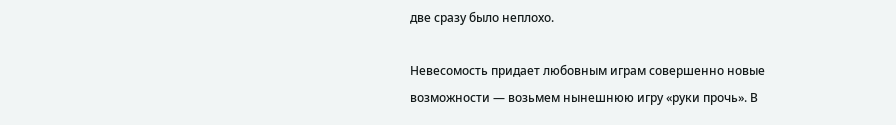две сразу было неплохо.

Невесомость придает любовным играм совершенно новые возможности — возьмем нынешнюю игру «руки прочь». В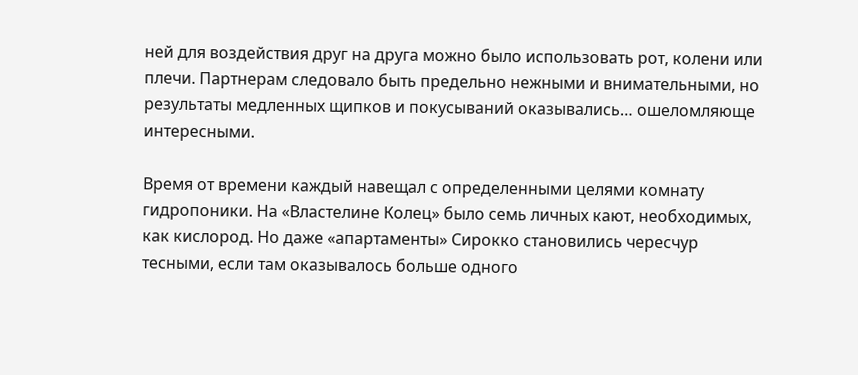ней для воздействия друг на друга можно было использовать рот, колени или плечи. Партнерам следовало быть предельно нежными и внимательными, но результаты медленных щипков и покусываний оказывались… ошеломляюще интересными.

Время от времени каждый навещал с определенными целями комнату гидропоники. На «Властелине Колец» было семь личных кают, необходимых, как кислород. Но даже «апартаменты» Сирокко становились чересчур тесными, если там оказывалось больше одного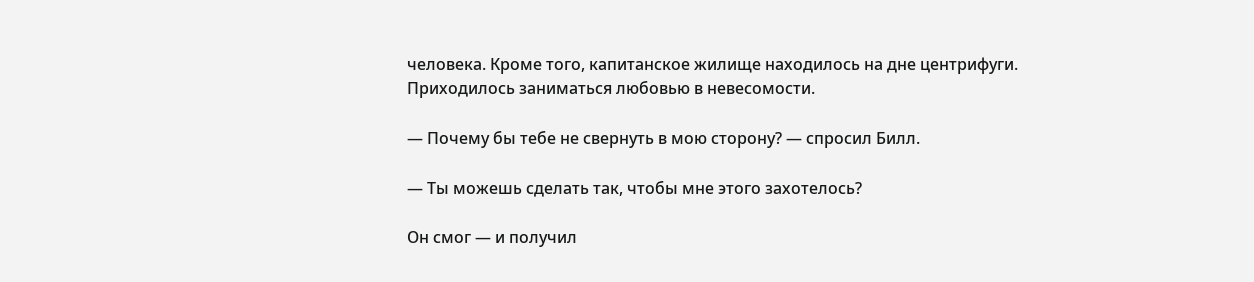человека. Кроме того, капитанское жилище находилось на дне центрифуги. Приходилось заниматься любовью в невесомости.

— Почему бы тебе не свернуть в мою сторону? — спросил Билл.

— Ты можешь сделать так, чтобы мне этого захотелось?

Он смог — и получил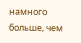намного больше, чем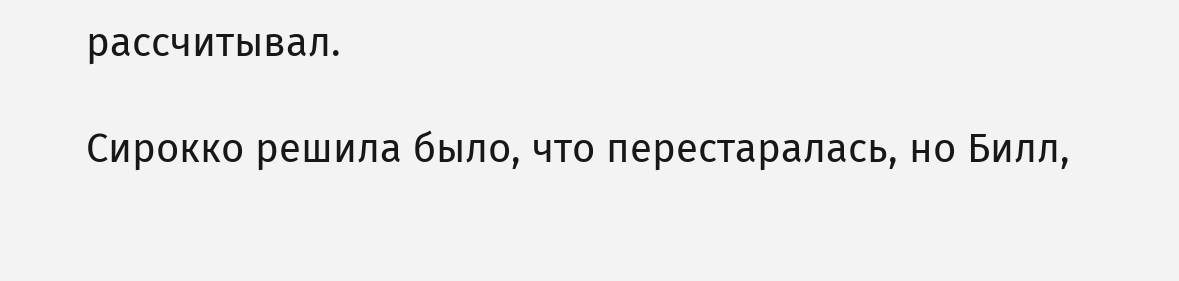рассчитывал.

Сирокко решила было, что перестаралась, но Билл,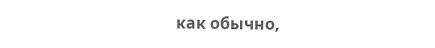как обычно,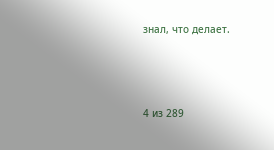знал, что делает.



4 из 289